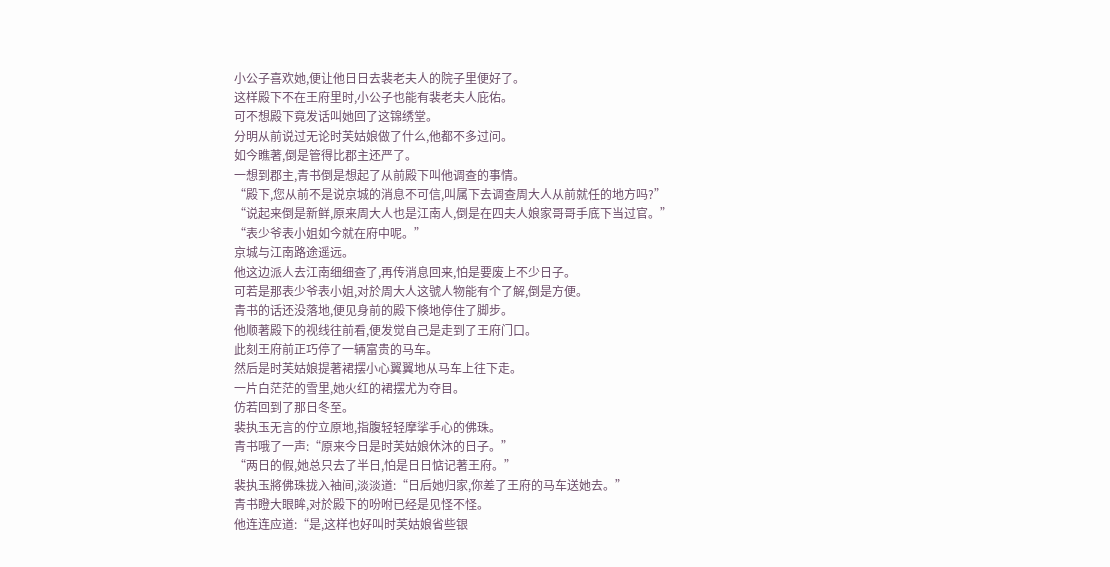小公子喜欢她,便让他日日去裴老夫人的院子里便好了。
这样殿下不在王府里时,小公子也能有裴老夫人庇佑。
可不想殿下竟发话叫她回了这锦绣堂。
分明从前说过无论时芙姑娘做了什么,他都不多过问。
如今瞧著,倒是管得比郡主还严了。
一想到郡主,青书倒是想起了从前殿下叫他调查的事情。
“殿下,您从前不是说京城的消息不可信,叫属下去调查周大人从前就任的地方吗?”
“说起来倒是新鲜,原来周大人也是江南人,倒是在四夫人娘家哥哥手底下当过官。”
“表少爷表小姐如今就在府中呢。”
京城与江南路途遥远。
他这边派人去江南细细查了,再传消息回来,怕是要废上不少日子。
可若是那表少爷表小姐,对於周大人这號人物能有个了解,倒是方便。
青书的话还没落地,便见身前的殿下倏地停住了脚步。
他顺著殿下的视线往前看,便发觉自己是走到了王府门口。
此刻王府前正巧停了一辆富贵的马车。
然后是时芙姑娘提著裙摆小心翼翼地从马车上往下走。
一片白茫茫的雪里,她火红的裙摆尤为夺目。
仿若回到了那日冬至。
裴执玉无言的佇立原地,指腹轻轻摩挲手心的佛珠。
青书哦了一声:“原来今日是时芙姑娘休沐的日子。”
“两日的假,她总只去了半日,怕是日日惦记著王府。”
裴执玉將佛珠拢入袖间,淡淡道:“日后她归家,你差了王府的马车送她去。”
青书瞪大眼眸,对於殿下的吩咐已经是见怪不怪。
他连连应道:“是,这样也好叫时芙姑娘省些银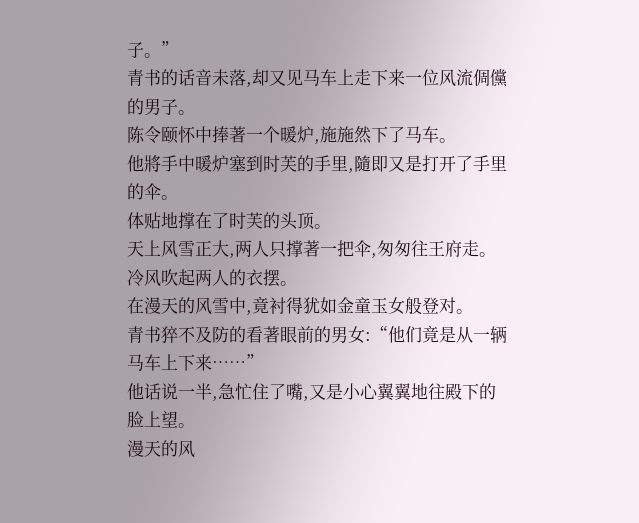子。”
青书的话音未落,却又见马车上走下来一位风流倜儻的男子。
陈令颐怀中捧著一个暖炉,施施然下了马车。
他將手中暖炉塞到时芙的手里,隨即又是打开了手里的伞。
体贴地撑在了时芙的头顶。
天上风雪正大,两人只撑著一把伞,匆匆往王府走。
冷风吹起两人的衣摆。
在漫天的风雪中,竟衬得犹如金童玉女般登对。
青书猝不及防的看著眼前的男女:“他们竟是从一辆马车上下来……”
他话说一半,急忙住了嘴,又是小心翼翼地往殿下的脸上望。
漫天的风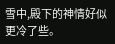雪中,殿下的神情好似更冷了些。